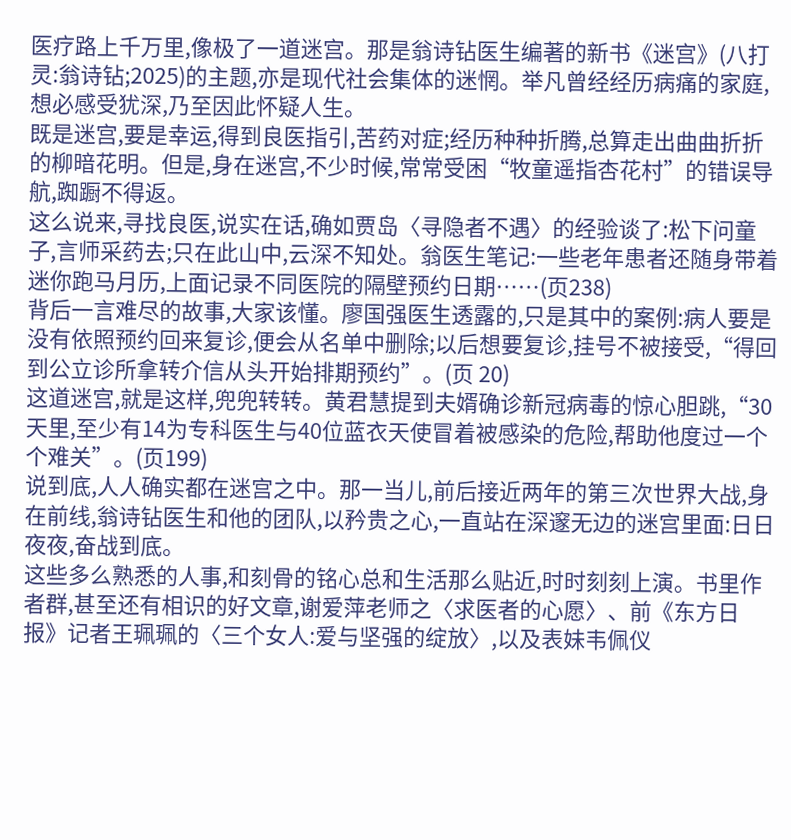医疗路上千万里,像极了一道迷宫。那是翁诗钻医生编著的新书《迷宫》(八打灵:翁诗钻;2025)的主题,亦是现代社会集体的迷惘。举凡曾经经历病痛的家庭,想必感受犹深,乃至因此怀疑人生。
既是迷宫,要是幸运,得到良医指引,苦药对症;经历种种折腾,总算走出曲曲折折的柳暗花明。但是,身在迷宫,不少时候,常常受困“牧童遥指杏花村”的错误导航,踟蹰不得返。
这么说来,寻找良医,说实在话,确如贾岛〈寻隐者不遇〉的经验谈了:松下问童子,言师采药去;只在此山中,云深不知处。翁医生笔记:一些老年患者还随身带着迷你跑马月历,上面记录不同医院的隔壁预约日期……(页238)
背后一言难尽的故事,大家该懂。廖国强医生透露的,只是其中的案例:病人要是没有依照预约回来复诊,便会从名单中删除;以后想要复诊,挂号不被接受,“得回到公立诊所拿转介信从头开始排期预约”。(页 20)
这道迷宫,就是这样,兜兜转转。黄君慧提到夫婿确诊新冠病毒的惊心胆跳,“30天里,至少有14为专科医生与40位蓝衣天使冒着被感染的危险,帮助他度过一个个难关”。(页199)
说到底,人人确实都在迷宫之中。那一当儿,前后接近两年的第三次世界大战,身在前线,翁诗钻医生和他的团队,以矜贵之心,一直站在深邃无边的迷宫里面:日日夜夜,奋战到底。
这些多么熟悉的人事,和刻骨的铭心总和生活那么贴近,时时刻刻上演。书里作者群,甚至还有相识的好文章,谢爱萍老师之〈求医者的心愿〉、前《东方日报》记者王珮珮的〈三个女人:爱与坚强的绽放〉,以及表妹韦佩仪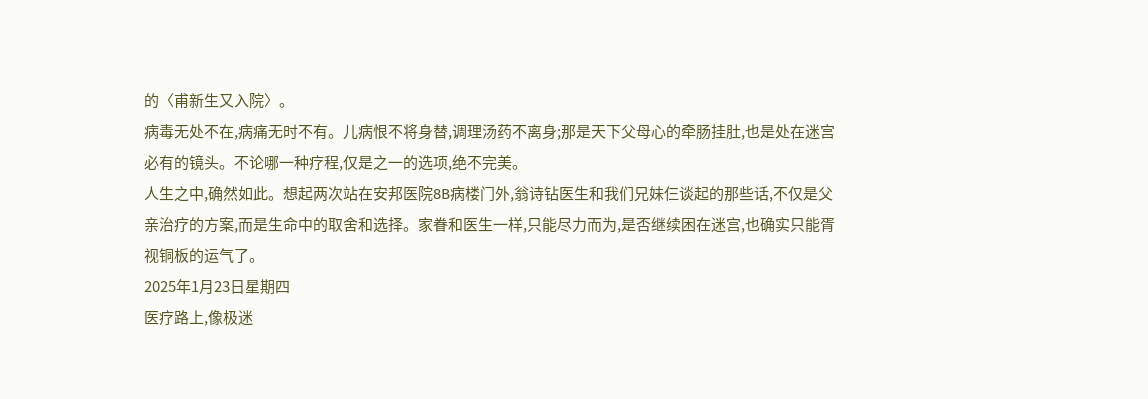的〈甫新生又入院〉。
病毒无处不在,病痛无时不有。儿病恨不将身替,调理汤药不离身;那是天下父母心的牵肠挂肚,也是处在迷宫必有的镜头。不论哪一种疗程,仅是之一的选项,绝不完美。
人生之中,确然如此。想起两次站在安邦医院8B病楼门外,翁诗钻医生和我们兄妹仨谈起的那些话,不仅是父亲治疗的方案,而是生命中的取舍和选择。家眷和医生一样,只能尽力而为,是否继续困在迷宫,也确实只能胥视铜板的运气了。
2025年1月23日星期四
医疗路上,像极迷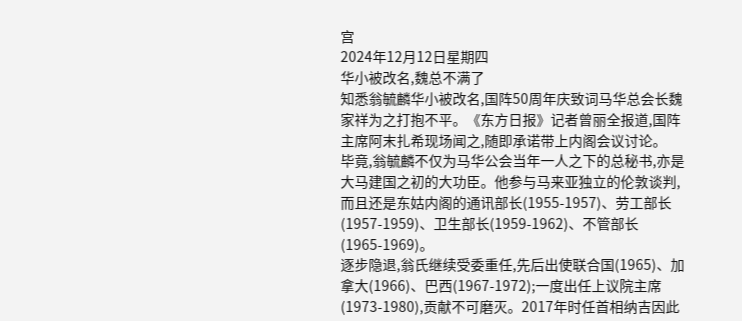宫
2024年12月12日星期四
华小被改名,魏总不满了
知悉翁毓麟华小被改名,国阵50周年庆致词马华总会长魏家祥为之打抱不平。《东方日报》记者曾丽全报道,国阵主席阿末扎希现场闻之,随即承诺带上内阁会议讨论。
毕竟,翁毓麟不仅为马华公会当年一人之下的总秘书,亦是大马建国之初的大功臣。他参与马来亚独立的伦敦谈判,而且还是东姑内阁的通讯部长(1955-1957)、劳工部长(1957-1959)、卫生部长(1959-1962)、不管部长(1965-1969)。
逐步隐退,翁氏继续受委重任,先后出使联合国(1965)、加拿大(1966)、巴西(1967-1972);一度出任上议院主席(1973-1980),贡献不可磨灭。2017年时任首相纳吉因此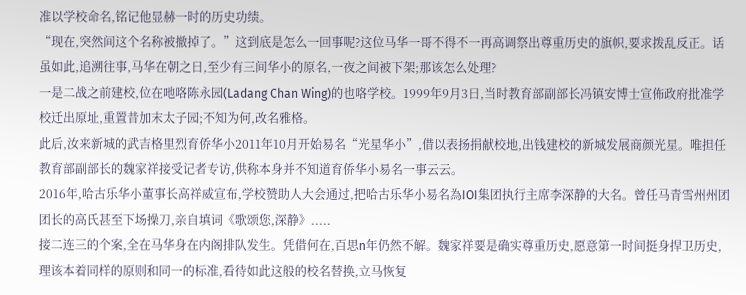准以学校命名,铭记他显赫一时的历史功绩。
“现在,突然间这个名称被撤掉了。”这到底是怎么一回事呢?这位马华一哥不得不一再高调祭出尊重历史的旗帜,要求拨乱反正。话虽如此,追溯往事,马华在朝之日,至少有三间华小的原名,一夜之间被下架;那该怎么处理?
一是二战之前建校,位在吔咯陈永园(Ladang Chan Wing)的也咯学校。1999年9月3日,当时教育部副部长冯镇安博士宣佈政府批准学校迁出原址,重置昔加末太子园;不知为何,改名雅格。
此后,汝来新城的武吉格里烈育侨华小2011年10月开始易名“光星华小”,借以表扬捐献校地,出钱建校的新城发展商颜光星。唯担任教育部副部长的魏家祥接受记者专访,供称本身并不知道育侨华小易名一事云云。
2016年,哈古乐华小董事长高祥威宣布,学校赞助人大会通过,把哈古乐华小易名為IOI集团执行主席李深静的大名。曾任马青雪州州团团长的高氏甚至下场操刀,亲自填词《歌颂您,深静》.....
接二连三的个案,全在马华身在内阁排队发生。凭借何在,百思n年仍然不解。魏家祥要是确实尊重历史,愿意第一时间挺身捍卫历史,理该本着同样的原则和同一的标准,看待如此这般的校名替换,立马恢复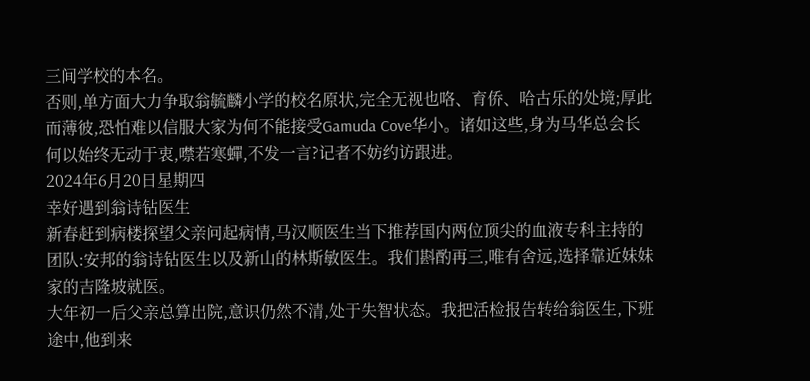三间学校的本名。
否则,单方面大力争取翁毓麟小学的校名原状,完全无视也咯、育侨、哈古乐的处境;厚此而薄彼,恐怕难以信服大家为何不能接受Gamuda Cove华小。诸如这些,身为马华总会长何以始终无动于衷,噤若寒蟬,不发一言?记者不妨约访跟进。
2024年6月20日星期四
幸好遇到翁诗钻医生
新春赶到病楼探望父亲问起病情,马汉顺医生当下推荐国内两位顶尖的血液专科主持的团队:安邦的翁诗钻医生以及新山的林斯敏医生。我们斟酌再三,唯有舍远,选择靠近妹妹家的吉隆坡就医。
大年初一后父亲总算出院,意识仍然不清,处于失智状态。我把活检报告转给翁医生,下班途中,他到来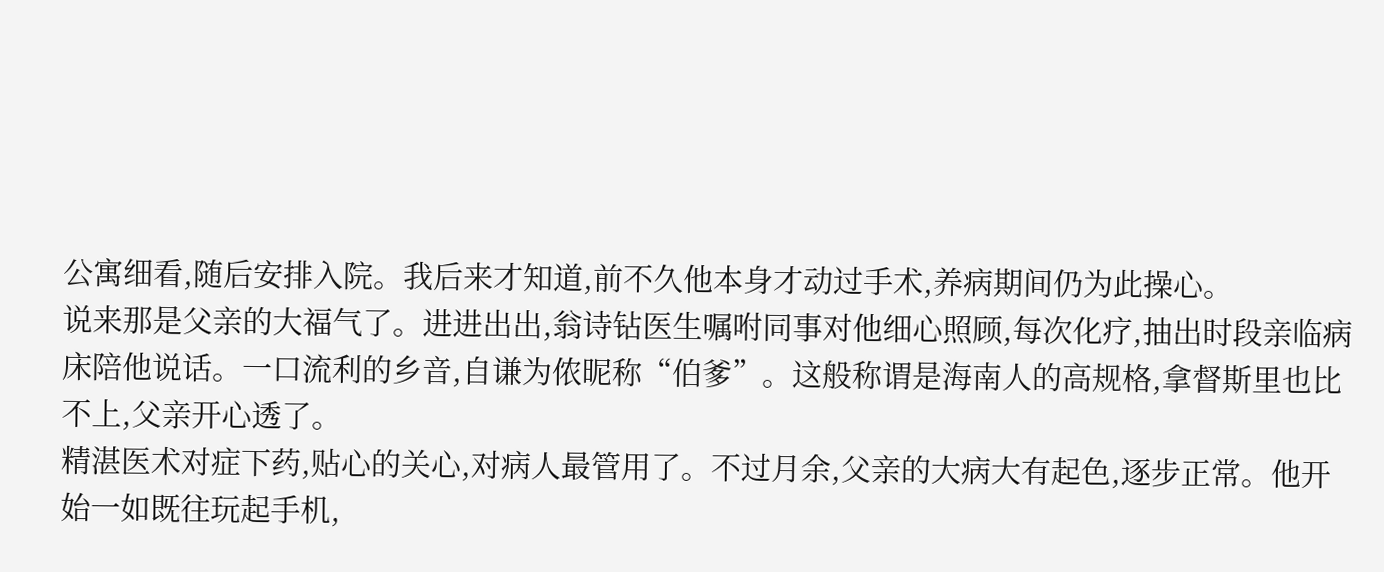公寓细看,随后安排入院。我后来才知道,前不久他本身才动过手术,养病期间仍为此操心。
说来那是父亲的大福气了。进进出出,翁诗钻医生嘱咐同事对他细心照顾,每次化疗,抽出时段亲临病床陪他说话。一口流利的乡音,自谦为侬昵称“伯爹”。这般称谓是海南人的高规格,拿督斯里也比不上,父亲开心透了。
精湛医术对症下药,贴心的关心,对病人最管用了。不过月余,父亲的大病大有起色,逐步正常。他开始一如既往玩起手机,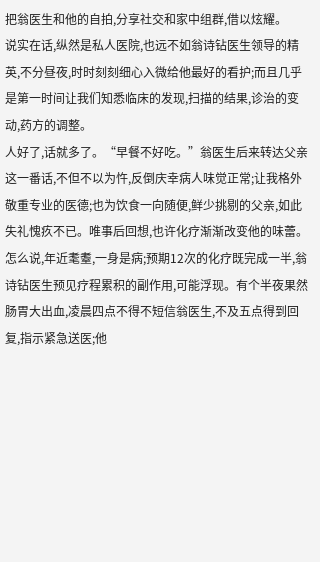把翁医生和他的自拍,分享社交和家中组群,借以炫耀。
说实在话,纵然是私人医院,也远不如翁诗钻医生领导的精英,不分昼夜,时时刻刻细心入微给他最好的看护;而且几乎是第一时间让我们知悉临床的发现,扫描的结果,诊治的变动,药方的调整。
人好了,话就多了。“早餐不好吃。”翁医生后来转达父亲这一番话,不但不以为忤,反倒庆幸病人味觉正常;让我格外敬重专业的医德;也为饮食一向随便,鲜少挑剔的父亲,如此失礼愧疚不已。唯事后回想,也许化疗渐渐改变他的味蕾。
怎么说,年近耄耋,一身是病;预期12次的化疗既完成一半,翁诗钻医生预见疗程累积的副作用,可能浮现。有个半夜果然肠胃大出血,凌晨四点不得不短信翁医生,不及五点得到回复,指示紧急送医;他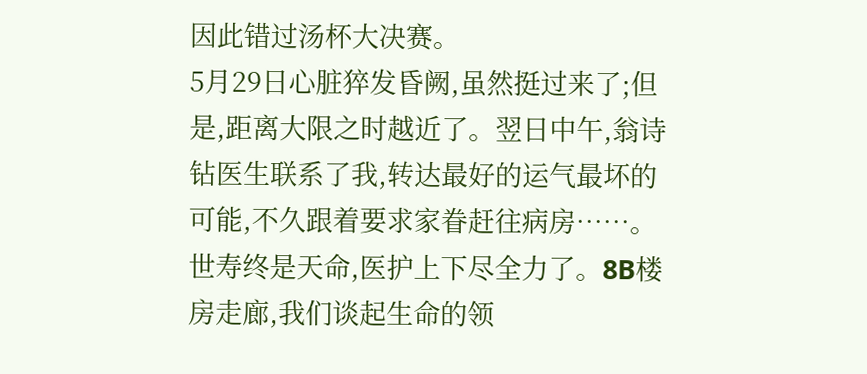因此错过汤杯大决赛。
5月29日心脏猝发昏阙,虽然挺过来了;但是,距离大限之时越近了。翌日中午,翁诗钻医生联系了我,转达最好的运气最坏的可能,不久跟着要求家眷赶往病房……。
世寿终是天命,医护上下尽全力了。8B楼房走廊,我们谈起生命的领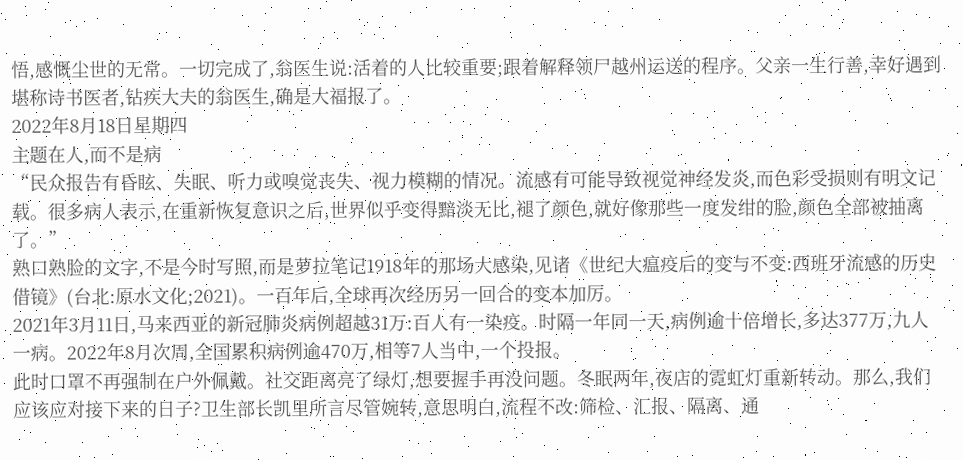悟,感慨尘世的无常。一切完成了,翁医生说:活着的人比较重要;跟着解释领尸越州运送的程序。父亲一生行善,幸好遇到堪称诗书医者,钻疾大夫的翁医生,确是大福报了。
2022年8月18日星期四
主题在人,而不是病
“民众报告有昏眩、失眠、听力或嗅觉丧失、视力模糊的情况。流感有可能导致视觉神经发炎,而色彩受损则有明文记载。很多病人表示,在重新恢复意识之后,世界似乎变得黯淡无比,褪了颜色,就好像那些一度发绀的脸,颜色全部被抽离了。”
熟口熟脸的文字,不是今时写照,而是萝拉笔记1918年的那场大感染,见诸《世纪大瘟疫后的变与不变:西班牙流感的历史借镜》(台北:原水文化;2021)。一百年后,全球再次经历另一回合的变本加厉。
2021年3月11日,马来西亚的新冠肺炎病例超越31万:百人有一染疫。时隔一年同一天,病例逾十倍增长,多达377万,九人一病。2022年8月次周,全国累积病例逾470万,相等7人当中,一个投报。
此时口罩不再强制在户外佩戴。社交距离亮了绿灯,想要握手再没问题。冬眠两年,夜店的霓虹灯重新转动。那么,我们应该应对接下来的日子?卫生部长凯里所言尽管婉转,意思明白,流程不改:筛检、汇报、隔离、通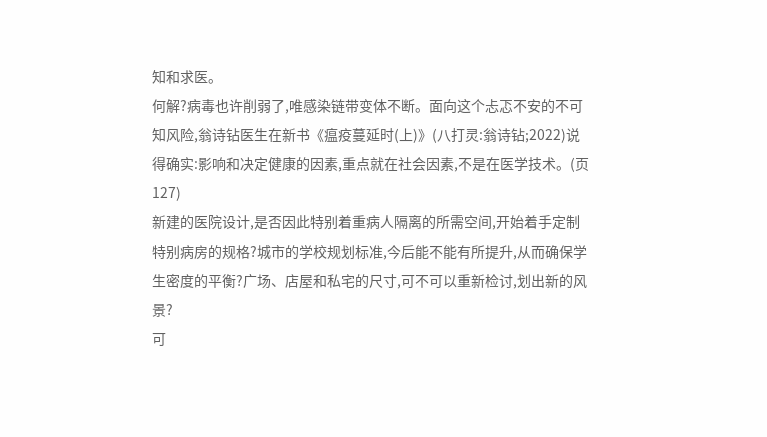知和求医。
何解?病毒也许削弱了,唯感染链带变体不断。面向这个忐忑不安的不可知风险,翁诗钻医生在新书《瘟疫蔓延时(上)》(八打灵:翁诗钻;2022)说得确实:影响和决定健康的因素,重点就在社会因素,不是在医学技术。(页127)
新建的医院设计,是否因此特别着重病人隔离的所需空间,开始着手定制特别病房的规格?城市的学校规划标准,今后能不能有所提升,从而确保学生密度的平衡?广场、店屋和私宅的尺寸,可不可以重新检讨,划出新的风景?
可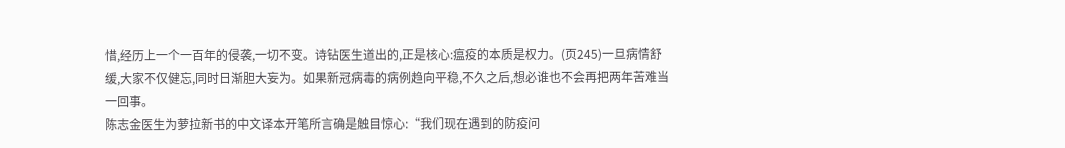惜,经历上一个一百年的侵袭,一切不变。诗钻医生道出的,正是核心:瘟疫的本质是权力。(页245)一旦病情舒缓,大家不仅健忘,同时日渐胆大妄为。如果新冠病毒的病例趋向平稳,不久之后,想必谁也不会再把两年苦难当一回事。
陈志金医生为萝拉新书的中文译本开笔所言确是触目惊心:“我们现在遇到的防疫问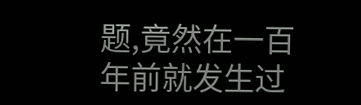题,竟然在一百年前就发生过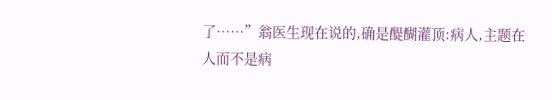了……”翁医生现在说的,确是醍醐灌顶:病人,主题在人而不是病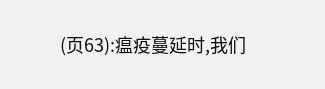(页63):瘟疫蔓延时,我们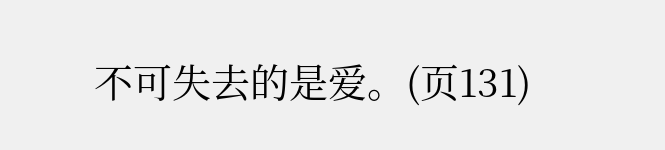不可失去的是爱。(页131)